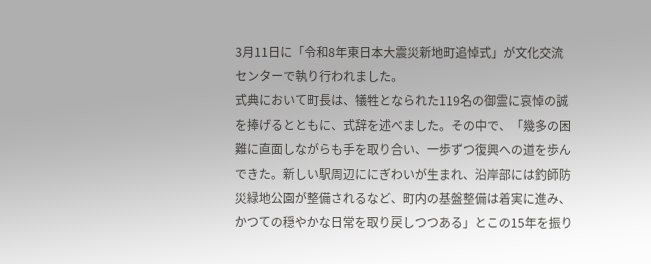3月11日に「令和8年東日本大震災新地町追悼式」が文化交流センターで執り行われました。
式典において町長は、犠牲となられた119名の御霊に哀悼の誠を捧げるとともに、式辞を述べました。その中で、「幾多の困難に直面しながらも手を取り合い、一歩ずつ復興への道を歩んできた。新しい駅周辺ににぎわいが生まれ、沿岸部には釣師防災緑地公園が整備されるなど、町内の基盤整備は着実に進み、かつての穏やかな日常を取り戻しつつある」とこの15年を振り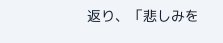返り、「悲しみを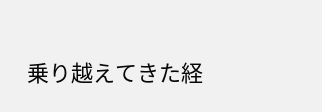乗り越えてきた経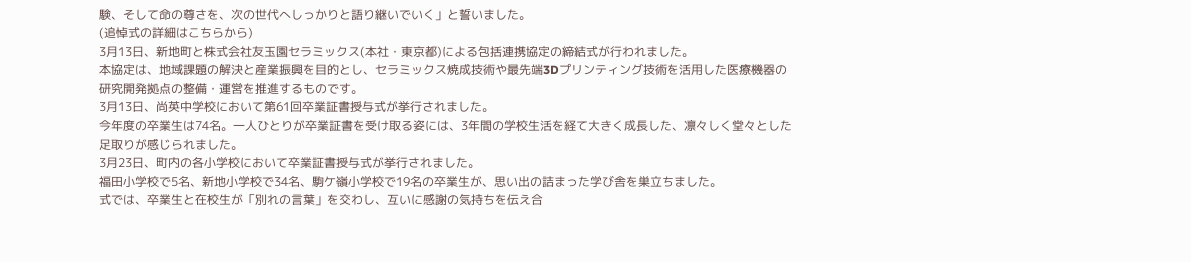験、そして命の尊さを、次の世代へしっかりと語り継いでいく」と誓いました。
(追悼式の詳細はこちらから)
3月13日、新地町と株式会社友玉園セラミックス(本社・東京都)による包括連携協定の締結式が行われました。
本協定は、地域課題の解決と産業振興を目的とし、セラミックス焼成技術や最先端3Dプリンティング技術を活用した医療機器の研究開発拠点の整備・運営を推進するものです。
3月13日、尚英中学校において第61回卒業証書授与式が挙行されました。
今年度の卒業生は74名。一人ひとりが卒業証書を受け取る姿には、3年間の学校生活を経て大きく成長した、凛々しく堂々とした足取りが感じられました。
3月23日、町内の各小学校において卒業証書授与式が挙行されました。
福田小学校で5名、新地小学校で34名、駒ケ嶺小学校で19名の卒業生が、思い出の詰まった学び舎を巣立ちました。
式では、卒業生と在校生が「別れの言葉」を交わし、互いに感謝の気持ちを伝え合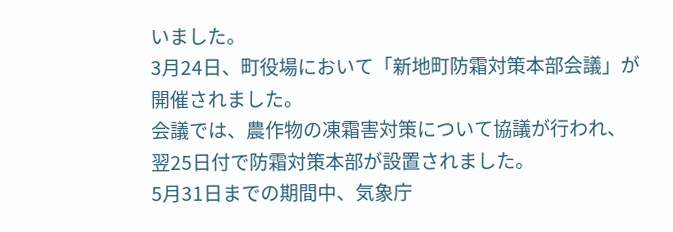いました。
3月24日、町役場において「新地町防霜対策本部会議」が開催されました。
会議では、農作物の凍霜害対策について協議が行われ、翌25日付で防霜対策本部が設置されました。
5月31日までの期間中、気象庁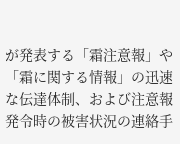が発表する「霜注意報」や「霜に関する情報」の迅速な伝達体制、および注意報発令時の被害状況の連絡手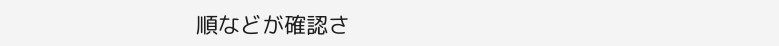順などが確認さ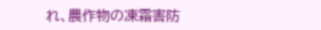れ、農作物の凍霜害防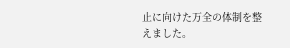止に向けた万全の体制を整えました。